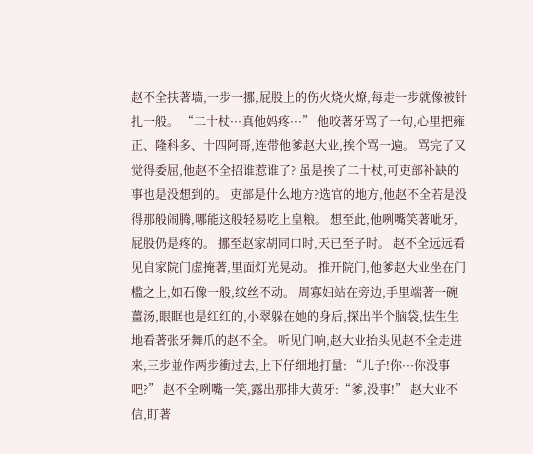赵不全扶著墙,一步一挪,屁股上的伤火烧火燎,每走一步就像被针扎一般。 “二十杖···真他妈疼···” 他咬著牙骂了一句,心里把雍正、隆科多、十四阿哥,连带他爹赵大业,挨个骂一遍。 骂完了又觉得委屈,他赵不全招谁惹谁了? 虽是挨了二十杖,可吏部补缺的事也是没想到的。 吏部是什么地方?选官的地方,他赵不全若是没得那般闹腾,哪能这般轻易吃上皇粮。 想至此,他咧嘴笑著呲牙,屁股仍是疼的。 挪至赵家胡同口时,天已至子时。 赵不全远远看见自家院门虚掩著,里面灯光晃动。 推开院门,他爹赵大业坐在门槛之上,如石像一般,纹丝不动。 周寡妇站在旁边,手里端著一碗薑汤,眼眶也是红红的,小翠躲在她的身后,探出半个脑袋,怯生生地看著张牙舞爪的赵不全。 听见门响,赵大业抬头见赵不全走进来,三步並作两步衝过去,上下仔细地打量: “儿子!你···你没事吧?” 赵不全咧嘴一笑,露出那排大黄牙:“爹,没事!” 赵大业不信,盯著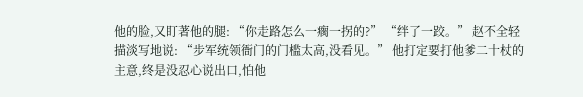他的脸,又盯著他的腿: “你走路怎么一瘸一拐的?” “绊了一跤。” 赵不全轻描淡写地说: “步军统领衙门的门槛太高,没看见。” 他打定要打他爹二十杖的主意,终是没忍心说出口,怕他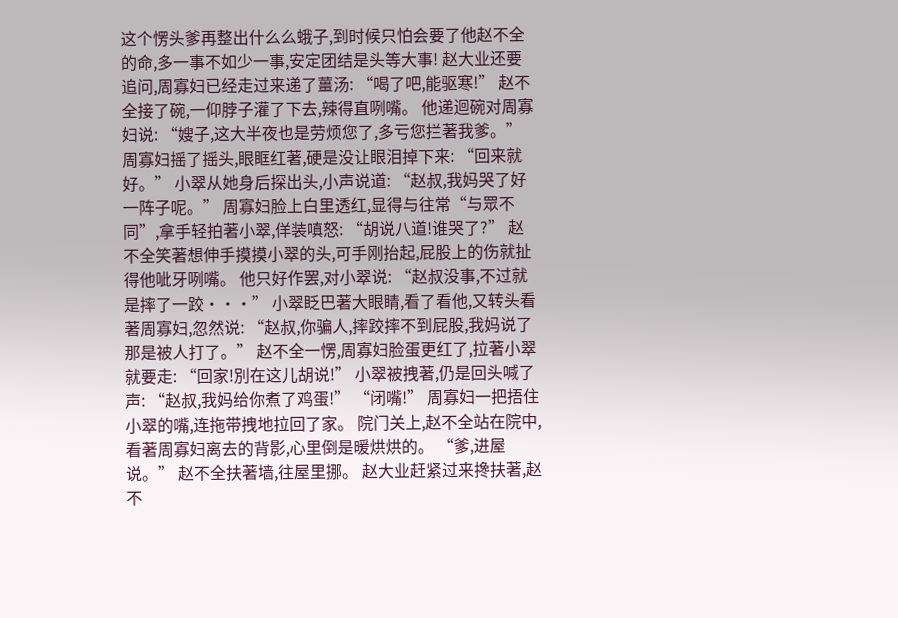这个愣头爹再整出什么么蛾子,到时候只怕会要了他赵不全的命,多一事不如少一事,安定团结是头等大事! 赵大业还要追问,周寡妇已经走过来递了薑汤: “喝了吧,能驱寒!” 赵不全接了碗,一仰脖子灌了下去,辣得直咧嘴。 他递迴碗对周寡妇说: “嫂子,这大半夜也是劳烦您了,多亏您拦著我爹。” 周寡妇摇了摇头,眼眶红著,硬是没让眼泪掉下来: “回来就好。” 小翠从她身后探出头,小声说道: “赵叔,我妈哭了好一阵子呢。” 周寡妇脸上白里透红,显得与往常“与眾不同”,拿手轻拍著小翠,佯装嗔怒: “胡说八道!谁哭了?” 赵不全笑著想伸手摸摸小翠的头,可手刚抬起,屁股上的伤就扯得他呲牙咧嘴。 他只好作罢,对小翠说: “赵叔没事,不过就是摔了一跤···” 小翠眨巴著大眼睛,看了看他,又转头看著周寡妇,忽然说: “赵叔,你骗人,摔跤摔不到屁股,我妈说了那是被人打了。” 赵不全一愣,周寡妇脸蛋更红了,拉著小翠就要走: “回家!別在这儿胡说!” 小翠被拽著,仍是回头喊了声: “赵叔,我妈给你煮了鸡蛋!” “闭嘴!” 周寡妇一把捂住小翠的嘴,连拖带拽地拉回了家。 院门关上,赵不全站在院中,看著周寡妇离去的背影,心里倒是暖烘烘的。 “爹,进屋说。” 赵不全扶著墙,往屋里挪。 赵大业赶紧过来搀扶著,赵不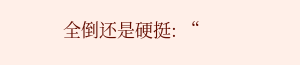全倒还是硬挺: “